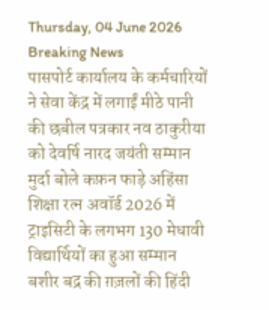Thursday, 04 June 2026
Breaking News
पासपोर्ट कार्यालय के कर्मचारियों ने सेवा केंद्र में लगाईं मीठे पानी की छबील पत्रकार नव ठाकुरीया को देवर्षि नारद जयंती सम्मान मुर्दा बोले कफ़न फाड़े अहिंसा शिक्षा रत्न अवॉर्ड 2026 में ट्राइसिटी के लगभग 130 मेधावी विद्यार्थियों का हुआ सम्मान बशीर बद्र की ग़ज़लों की हिंदी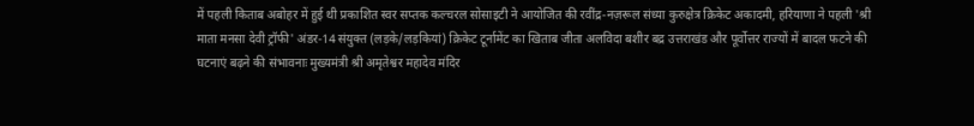में पहली किताब अबोहर में हुई थी प्रकाशित स्वर सप्तक कल्चरल सोसाइटी ने आयोजित की रवींद्र-नज़रूल संध्या कुरुक्षेत्र क्रिकेट अकादमी, हरियाणा ने पहली 'श्री माता मनसा देवी ट्रॉफी' अंडर-14 संयुक्त (लड़के/लड़कियां) क्रिकेट टूर्नामेंट का खिताब जीता अलविदा बशीर बद्र उत्तराखंड और पूर्वोत्तर राज्यों में बादल फटने की घटनाएं बढ़ने की संभावनाः मुख्यमंत्री श्री अमृतेश्वर महादेव मंदिर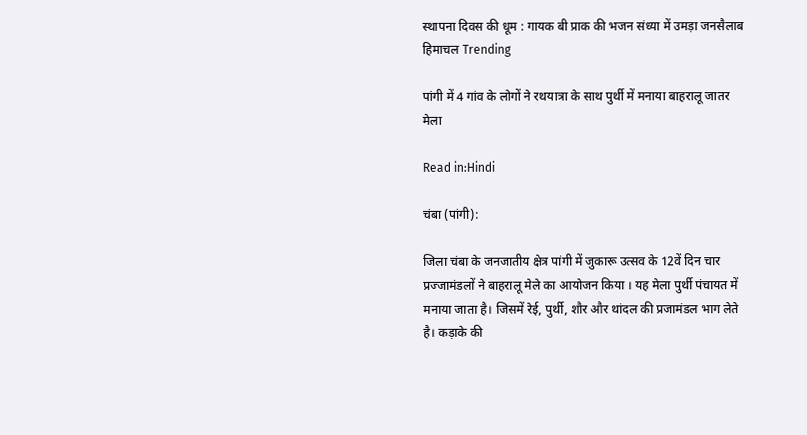स्थापना दिवस की धूम : गायक बी प्राक की भजन संध्या में उमड़ा जनसैलाब
हिमाचल Trending

पांगी में 4 गांव के लोगों ने रथयात्रा के साथ पुर्थी में मनाया बाहरालू जातर मेला

Read in:Hindi

चंबा (पांगी):

जिला चंबा के जनजातीय क्षेत्र पांगी में जुकारू उत्सव के 12वें दिन चार प्रज्जामंडलों ने बाहरालू मेले का आयोजन किया । यह मेला पुर्थी पंचायत में मनाया जाता है। जिसमें रेई, पुर्थी, शौर और थांदल की प्रजामंडल भाग लेते है। कड़ाके की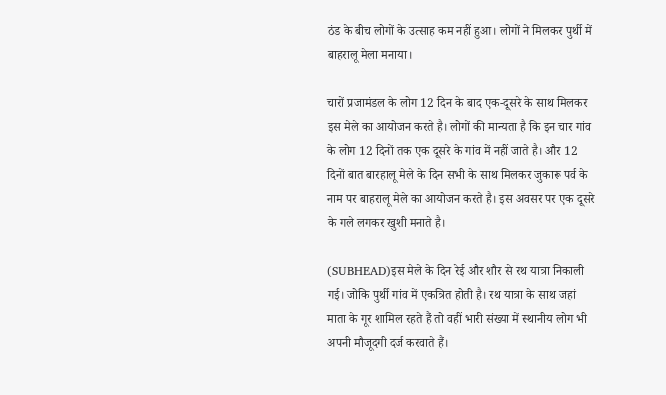ठंड के बीच लोगों के उत्साह कम नहीं हुआ। लोगों ने मिलकर पुर्थी में बाहरालू मेला मनाया।

चारों प्रजामंडल के लोग 12 दिन के बाद एक-दूसरे के साथ मिलकर इस मेले का आयोजन करते है। लोगों की मान्यता है कि इन चार गांव के लोग 12 दिनों तक एक दूसरे के गांव में नहीं जाते है। और 12 दिनों बात बारहालू मेले के दिन सभी के साथ मिलकर जुकारू पर्व के नाम पर बाहरालू मेले का आयोजन करते है। इस अवसर पर एक दूसरे के गले लगकर खुशी मनाते है।

(SUBHEAD)इस मेले के दिन रेई और शौर से रथ यात्रा निकाली गई। जोकि पुर्थी गांव में एकत्रित होती है। रथ यात्रा के साथ जहां माता के गूर शामिल रहते हैं तो वहीं भारी संख्या में स्थानीय लोग भी अपनी मौजूदगी दर्ज करवाते हैं।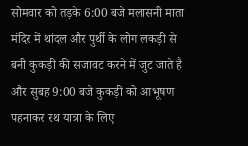सोमवार को तड़के 6:00 बजे मलासनी माता मंदिर में थांदल और पुर्थी के लोग लकड़ी से बनी कुकड़ी की सजावट करने में जुट जाते है और सुबह 9:00 बजे कुकड़ी को आभूषण पहनाकर रथ यात्रा के लिए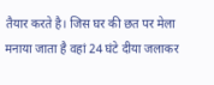तैयार करते है। जिस घर की छत पर मेला मनाया जाता है वहां 24 घंटे दीया जलाकर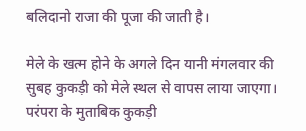बलिदानो राजा की पूजा की जाती है।

मेले के खत्म होने के अगले दिन यानी मंगलवार की सुबह कुकड़ी को मेले स्थल से वापस लाया जाएगा। परंपरा के मुताबिक कुकड़ी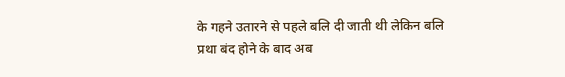के गहने उतारने से पहले बलि दी जाती थी लेकिन बलि प्रथा बंद होने के बाद अब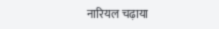नारियल चढ़ाया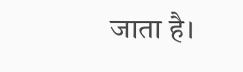जाता है।